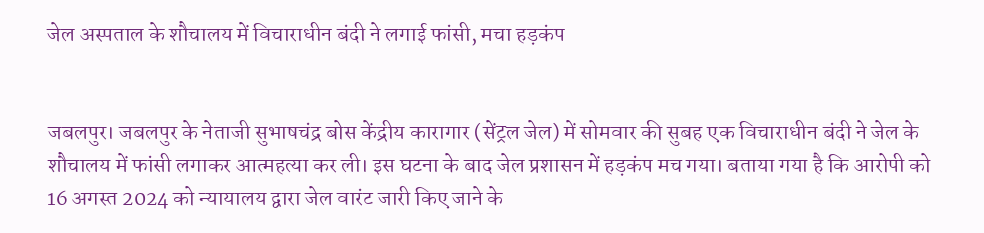जेल अस्पताल के शौचालय में विचाराधीन बंदी ने लगाई फांसी, मचा हड़कंप


जबलपुर। जबलपुर के नेताजी सुभाषचंद्र बोस केंद्रीय कारागार (सेंट्रल जेल) में सोमवार की सुबह एक विचाराधीन बंदी ने जेल के शौचालय में फांसी लगाकर आत्महत्या कर ली। इस घटना के बाद जेल प्रशासन में हड़कंप मच गया। बताया गया है कि आरोपी को 16 अगस्त 2024 को न्यायालय द्वारा जेल वारंट जारी किए जाने के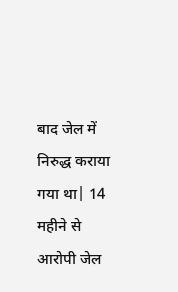बाद जेल में निरुद्ध कराया गया था| 14 महीने से आरोपी जेल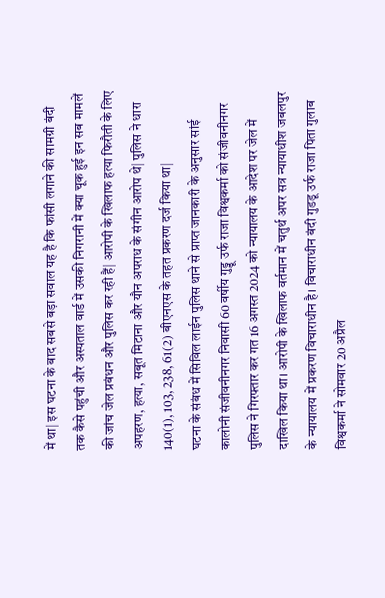में था| इस घटना के बाद सबसे बड़ा सवाल यह है कि फांसी लगाने की सामग्री बंदी तक कैसे पहुंची और अस्पताल वार्ड में उसकी निगरानी में क्या चूक हुई इन सब मामलें की जांच जेल प्रबंधन और पुलिस कर रही हैं| आरोपी के खिलाफ हत्या फिरौती के लिए अपहरण, हत्या, सबूत मिटाना और यौन अपराध के संगीन आरोप थे| पुलिस ने धारा 140(1), 103, 238, 61(2) बीएनएस के तहत प्रकरण दर्ज किया था|
घटना के संबंध में सिविल लाईन पुलिस थाने से प्राप्त जानकारी के अनुसार सांई कालोनी संजीवनीनगर निवासी 60 वर्षीय गुड्डू उर्फ राजा विश्वकर्मा को संजीवनीनगर पुलिस ने गिरफ्तार कर गत 16 अगस्त 2024 को न्यायालय के आदेश पर जेल में दाखिल किया था। आरोपी के खिलाफ वर्तमान में चतुर्थ अपर सत्र न्यायाधीश जबलपुर के न्यायालय में प्रकरण विचाराधीन है। विचाराधीन बंदी गुडडू उर्फ राजा पिता गुलाब विश्वकर्मा ने सोमवार 20 अप्रैल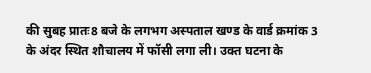की सुबह प्रातः8 बजे के लगभग अस्पताल खण्ड के वार्ड क्रमांक 3 के अंदर स्थित शौचालय में फॉसी लगा ली। उक्त घटना के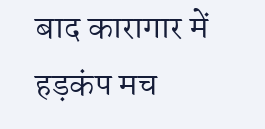बाद कारागार में हड़कंप मच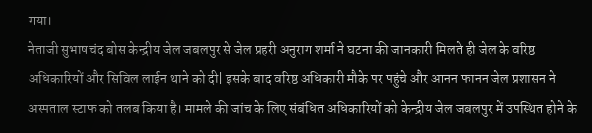गया।
नेताजी सुभाषचंद बोस केन्द्रीय जेल जबलपुर से जेल प्रहरी अनुराग शर्मा ने घटना की जानकारी मिलते ही जेल के वरिष्ठ अधिकारियों और सिविल लाईन थाने को दी| इसके बाद वरिष्ठ अधिकारी मौके पर पहुंचे और आनन फानन जेल प्रशासन ने अस्पताल स्टाफ को तलब किया है। मामले की जांच के लिए संबंधित अधिकारियों को केन्द्रीय जेल जबलपुर में उपस्थित होने के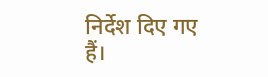निर्देश दिए गए हैं।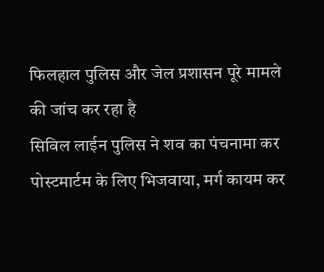फिलहाल पुलिस और जेल प्रशासन पूरे मामले की जांच कर रहा है
सिविल लाईन पुलिस ने शव का पंचनामा कर पोस्टमार्टम के लिए भिजवाया, मर्ग कायम कर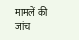मामलें की जांच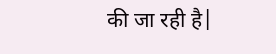की जा रही है|